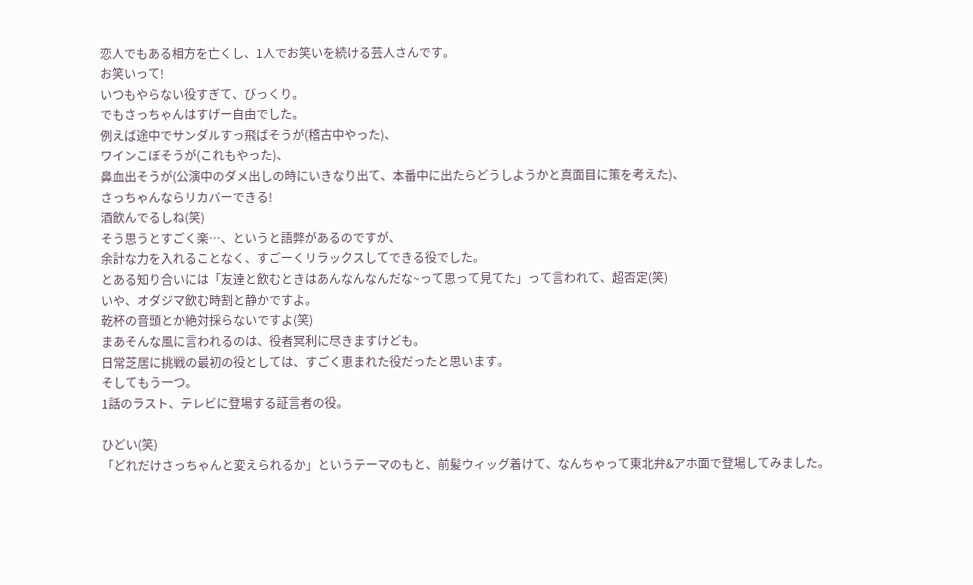恋人でもある相方を亡くし、1人でお笑いを続ける芸人さんです。
お笑いって!
いつもやらない役すぎて、びっくり。
でもさっちゃんはすげー自由でした。
例えば途中でサンダルすっ飛ばそうが(稽古中やった)、
ワインこぼそうが(これもやった)、
鼻血出そうが(公演中のダメ出しの時にいきなり出て、本番中に出たらどうしようかと真面目に策を考えた)、
さっちゃんならリカバーできる!
酒飲んでるしね(笑)
そう思うとすごく楽…、というと語弊があるのですが、
余計な力を入れることなく、すごーくリラックスしてできる役でした。
とある知り合いには「友達と飲むときはあんなんなんだな~って思って見てた」って言われて、超否定(笑)
いや、オダジマ飲む時割と静かですよ。
乾杯の音頭とか絶対採らないですよ(笑)
まあそんな風に言われるのは、役者冥利に尽きますけども。
日常芝居に挑戦の最初の役としては、すごく恵まれた役だったと思います。
そしてもう一つ。
1話のラスト、テレビに登場する証言者の役。

ひどい(笑)
「どれだけさっちゃんと変えられるか」というテーマのもと、前髪ウィッグ着けて、なんちゃって東北弁&アホ面で登場してみました。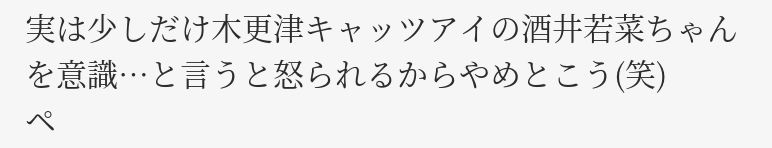実は少しだけ木更津キャッツアイの酒井若菜ちゃんを意識…と言うと怒られるからやめとこう(笑)
ペ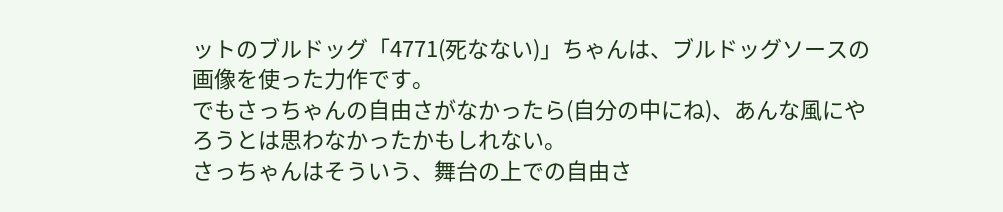ットのブルドッグ「4771(死なない)」ちゃんは、ブルドッグソースの画像を使った力作です。
でもさっちゃんの自由さがなかったら(自分の中にね)、あんな風にやろうとは思わなかったかもしれない。
さっちゃんはそういう、舞台の上での自由さ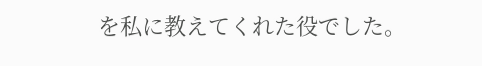を私に教えてくれた役でした。